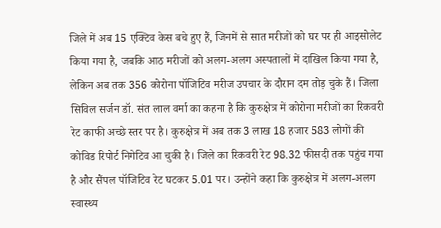जिले में अब 15 एक्टिव केस बचे हुए हैं, जिनमें से सात मरीजों को घर पर ही आइसोलेट किया गया है, जबकि आठ मरीजों को अलग-अलग अस्पतालों में दाखिल किया गया है, लेकिन अब तक 356 कोरोना पॉजिटिव मरीज उपचार के दौरान दम तोड़ चुके हैं। जिला सिविल सर्जन डॉ. संत लाल वर्मा का कहना है कि कुरुक्षेत्र में कोरोना मरीजों का रिकवरी रेट काफी अच्छे स्तर पर है। कुरुक्षेत्र में अब तक 3 लाख 18 हजार 583 लोगों की कोविड रिपोर्ट निगेटिव आ चुकी है। जिले का रिकवरी रेट 98.32 फीसदी तक पहुंच गया है और सैंपल पॉजिटिव रेट घटकर 5.01 पर। उन्होंने कहा कि कुरुक्षेत्र में अलग-अलग स्वास्थ्य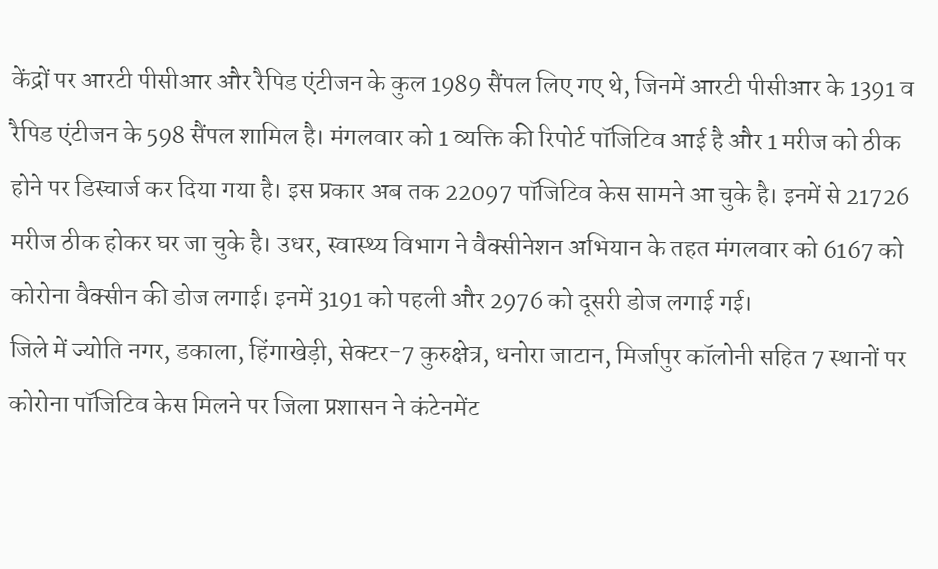केंद्रों पर आरटी पीसीआर और रैपिड एंटीजन के कुल 1989 सैंपल लिए गए थे, जिनमें आरटी पीसीआर के 1391 व रैपिड एंटीजन के 598 सैंपल शामिल है। मंगलवार को 1 व्यक्ति की रिपोर्ट पॉजिटिव आई है और 1 मरीज को ठीक होने पर डिस्चार्ज कर दिया गया है। इस प्रकार अब तक 22097 पॉजिटिव केस सामने आ चुके है। इनमें से 21726 मरीज ठीक होकर घर जा चुके है। उधर, स्वास्थ्य विभाग ने वैक्सीनेशन अभियान के तहत मंगलवार को 6167 को कोरोना वैक्सीन की डोज लगाई। इनमें 3191 को पहली और 2976 को दूसरी डोज लगाई गई।
जिले में ज्योति नगर, डकाला, हिंगाखेड़ी, सेक्टर-7 कुरुक्षेत्र, धनोरा जाटान, मिर्जापुर कॉलोनी सहित 7 स्थानों पर कोरोना पॉजिटिव केस मिलने पर जिला प्रशासन ने कंटेनमेंट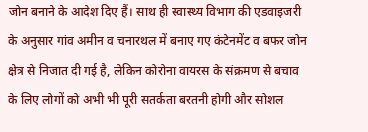जोन बनाने के आदेश दिए हैं। साथ ही स्वास्थ्य विभाग की एडवाइजरी के अनुसार गांव अमीन व चनारथल में बनाए गए कंटेनमेंट व बफर जोन क्षेत्र से निजात दी गई है, लेकिन कोरोना वायरस के संक्रमण से बचाव के लिए लोगों को अभी भी पूरी सतर्कता बरतनी होगी और सोशल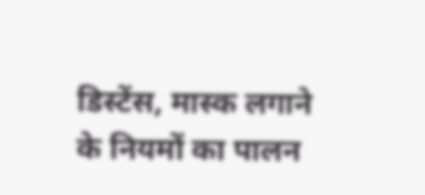डिस्टेंस, मास्क लगाने के नियमों का पालन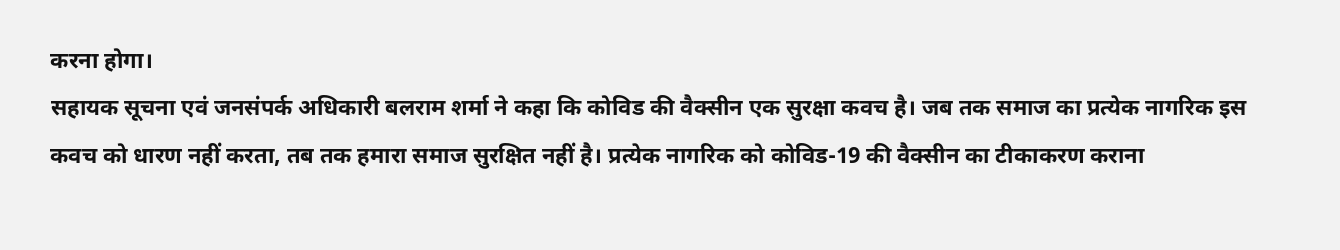करना होगा।
सहायक सूचना एवं जनसंपर्क अधिकारी बलराम शर्मा ने कहा कि कोविड की वैक्सीन एक सुरक्षा कवच है। जब तक समाज का प्रत्येक नागरिक इस कवच को धारण नहीं करता, तब तक हमारा समाज सुरक्षित नहीं है। प्रत्येक नागरिक को कोविड-19 की वैक्सीन का टीकाकरण कराना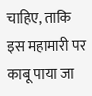चाहिए, ताकि इस महामारी पर काबू पाया जा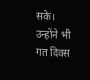सके। उन्होंने भी गत दिवस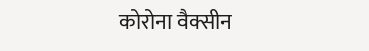कोरोना वैक्सीन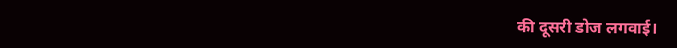की दूसरी डोज लगवाई।